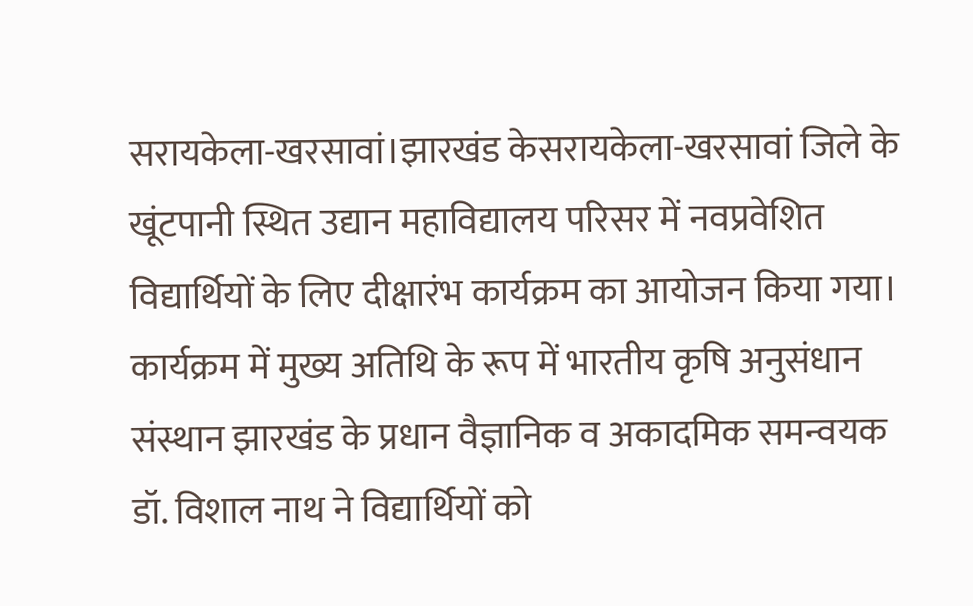सरायकेला-खरसावां।झारखंड केसरायकेला-खरसावां जिले के खूंटपानी स्थित उद्यान महाविद्यालय परिसर में नवप्रवेशित विद्यार्थियों के लिए दीक्षारंभ कार्यक्रम का आयोजन किया गया। कार्यक्रम में मुख्य अतिथि के रूप में भारतीय कृषि अनुसंधान संस्थान झारखंड के प्रधान वैज्ञानिक व अकादमिक समन्वयक डॉ. विशाल नाथ ने विद्यार्थियों को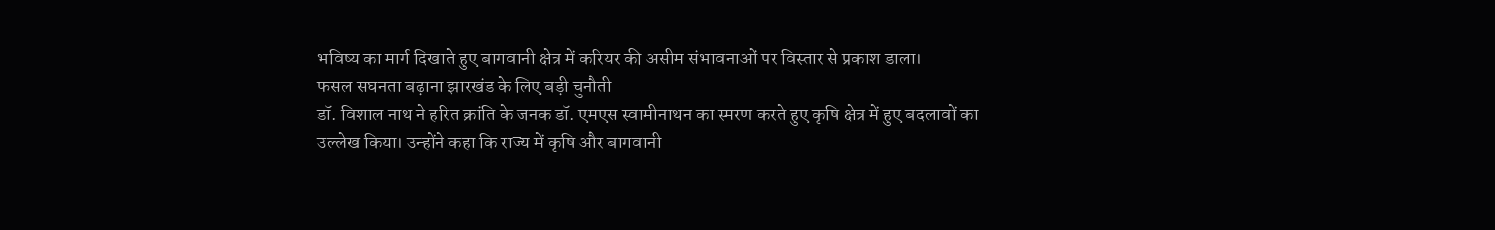भविष्य का मार्ग दिखाते हुए बागवानी क्षेत्र में करियर की असीम संभावनाओं पर विस्तार से प्रकाश डाला।
फसल सघनता बढ़ाना झारखंड के लिए बड़ी चुनौती
डॉ. विशाल नाथ ने हरित क्रांति के जनक डॉ. एमएस स्वामीनाथन का स्मरण करते हुए कृषि क्षेत्र में हुए बदलावों का उल्लेख किया। उन्होंने कहा कि राज्य में कृषि और बागवानी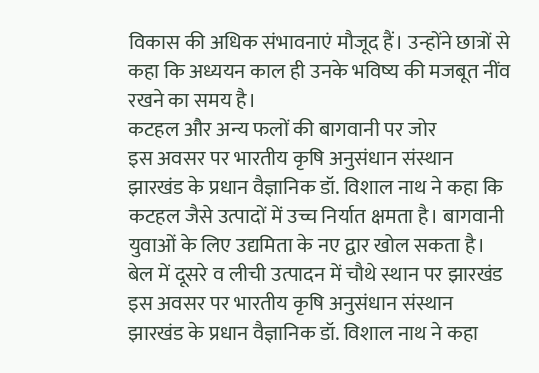विकास की अधिक संभावनाएं मौजूद हैं। उन्होंने छात्रों से कहा कि अध्ययन काल ही उनके भविष्य की मजबूत नींव रखने का समय है।
कटहल और अन्य फलों की बागवानी पर जोर
इस अवसर पर भारतीय कृषि अनुसंधान संस्थान झारखंड के प्रधान वैज्ञानिक डॉ. विशाल नाथ ने कहा कि कटहल जैसे उत्पादों में उच्च निर्यात क्षमता है। बागवानी युवाओं के लिए उद्यमिता के नए द्वार खोल सकता है।
बेल में दूसरे व लीची उत्पादन में चौथे स्थान पर झारखंड
इस अवसर पर भारतीय कृषि अनुसंधान संस्थान झारखंड के प्रधान वैज्ञानिक डॉ. विशाल नाथ ने कहा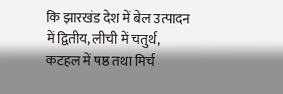कि झारखंड देश में बेल उत्पादन में द्वितीय, लीची में चतुर्थ, कटहल में षष्ठ तथा मिर्च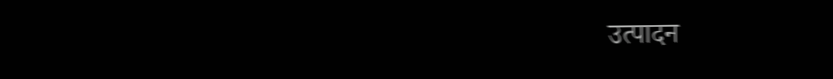उत्पादन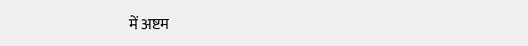में अष्टम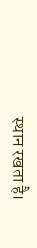स्थान रखता है।